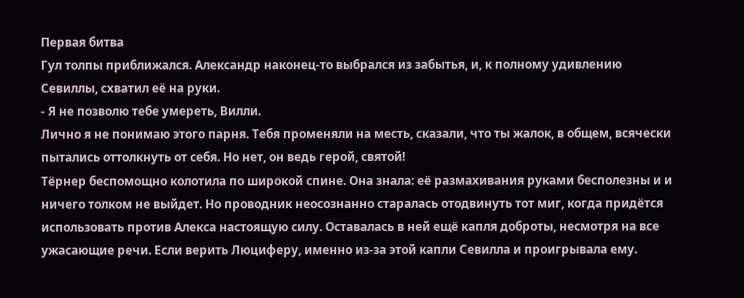Первая битва
Гул толпы приближался. Александр наконец-то выбрался из забытья, и, к полному удивлению Севиллы, схватил её на руки.
- Я не позволю тебе умереть, Вилли.
Лично я не понимаю этого парня. Тебя променяли на месть, сказали, что ты жалок, в общем, всячески пытались оттолкнуть от себя. Но нет, он ведь герой, святой!
Тёрнер беспомощно колотила по широкой спине. Она знала: её размахивания руками бесполезны и и ничего толком не выйдет. Но проводник неосознанно старалась отодвинуть тот миг, когда придётся использовать против Алекса настоящую силу. Оставалась в ней ещё капля доброты, несмотря на все ужасающие речи. Если верить Люциферу, именно из-за этой капли Севилла и проигрывала ему.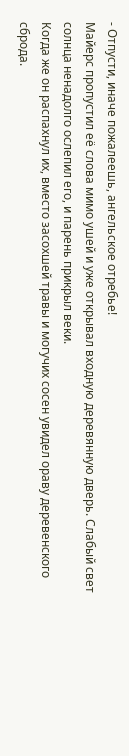- Отпусти, иначе пожалеешь, ангельское отребье!
Майерс пропустил её слова мимо ушей и уже открывал входную деревянную дверь. Слабый свет солнца ненадолго ослепил его, и парень прикрыл веки.
Когда же он распахнул их, вместо засохшей травы и могучих сосен увидел ораву деревенского сброда.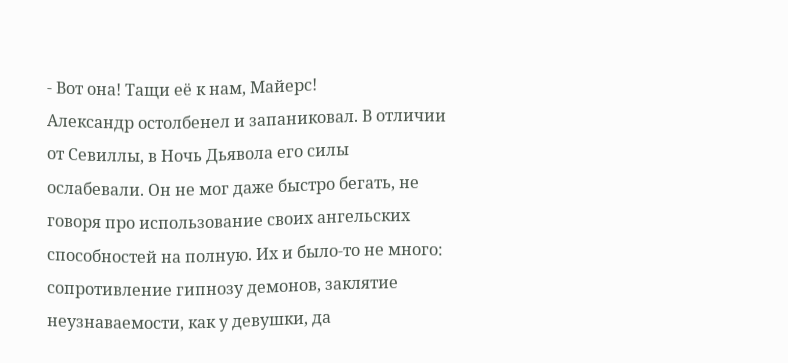- Вот она! Тащи её к нам, Майерс!
Александр остолбенел и запаниковал. В отличии от Севиллы, в Ночь Дьявола его силы ослабевали. Он не мог даже быстро бегать, не говоря про использование своих ангельских способностей на полную. Их и было-то не много: сопротивление гипнозу демонов, заклятие неузнаваемости, как у девушки, да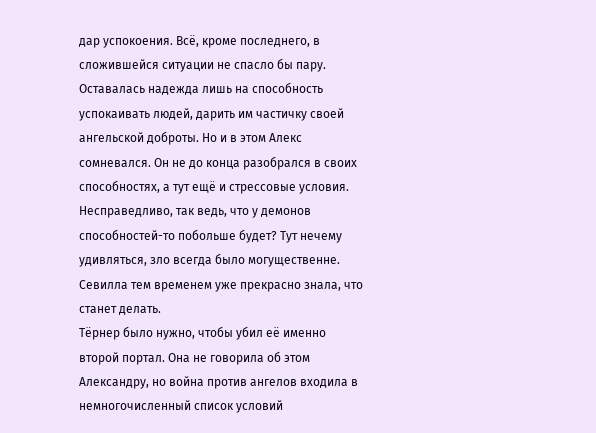дар успокоения. Всё, кроме последнего, в сложившейся ситуации не спасло бы пару. Оставалась надежда лишь на способность успокаивать людей, дарить им частичку своей ангельской доброты. Но и в этом Алекс сомневался. Он не до конца разобрался в своих способностях, а тут ещё и стрессовые условия.
Несправедливо, так ведь, что у демонов способностей-то побольше будет? Тут нечему удивляться, зло всегда было могущественне.
Севилла тем временем уже прекрасно знала, что станет делать.
Тёрнер было нужно, чтобы убил её именно второй портал. Она не говорила об этом Александру, но война против ангелов входила в немногочисленный список условий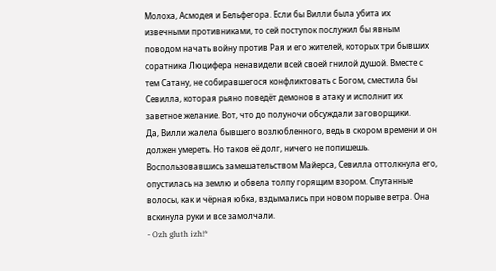Молоха, Асмодея и Бельфегора. Если бы Вилли была убита их извечными противниками, то сей поступок послужил бы явным поводом начать войну против Рая и его жителей, которых три бывших соратника Люцифера ненавидели всей своей гнилой душой. Вместе с тем Сатану, не собиравшегося конфликтовать с Богом, сместила бы Севилла, которая рьяно поведёт демонов в атаку и исполнит их заветное желание. Вот, что до полуночи обсуждали заговорщики.
Да, Вилли жалела бывшего возлюбленного, ведь в скором времени и он должен умереть. Но таков её долг, ничего не попишешь.
Воспользовавшись замешательством Майерса, Севилла оттолкнула его, опустилась на землю и обвела толпу горящим взором. Спутанные волосы, как и чёрная юбка, вздымались при новом порыве ветра. Она вскинула руки и все замолчали.
- Ozh gluth izh!*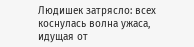Людишек затрясло: всех коснулась волна ужаса, идущая от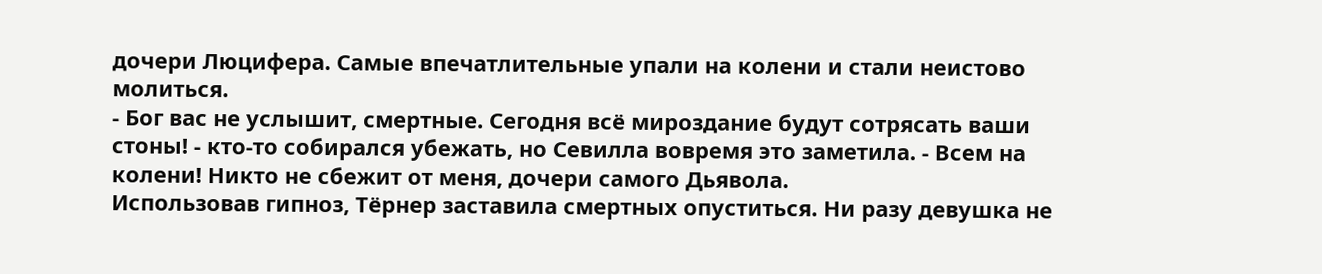дочери Люцифера. Самые впечатлительные упали на колени и стали неистово молиться.
- Бог вас не услышит, смертные. Сегодня всё мироздание будут сотрясать ваши стоны! - кто-то собирался убежать, но Севилла вовремя это заметила. - Всем на колени! Никто не сбежит от меня, дочери самого Дьявола.
Использовав гипноз, Тёрнер заставила смертных опуститься. Ни разу девушка не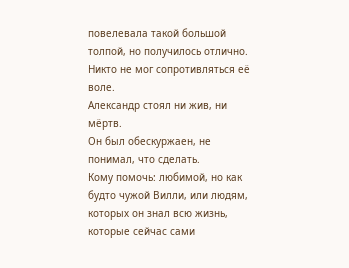повелевала такой большой толпой, но получилось отлично. Никто не мог сопротивляться её воле.
Александр стоял ни жив, ни мёртв.
Он был обескуржаен, не понимал, что сделать.
Кому помочь: любимой, но как будто чужой Вилли, или людям, которых он знал всю жизнь, которые сейчас сами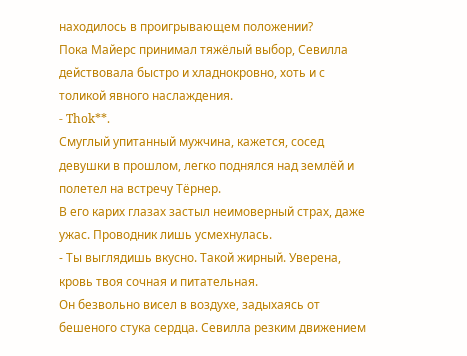находилось в проигрывающем положении?
Пока Майерс принимал тяжёлый выбор, Севилла действовала быстро и хладнокровно, хоть и с толикой явного наслаждения.
- Thok**.
Смуглый упитанный мужчина, кажется, сосед девушки в прошлом, легко поднялся над землёй и полетел на встречу Тёрнер.
В его карих глазах застыл неимоверный страх, даже ужас. Проводник лишь усмехнулась.
- Ты выглядишь вкусно. Такой жирный. Уверена, кровь твоя сочная и питательная.
Он безвольно висел в воздухе, задыхаясь от бешеного стука сердца. Севилла резким движением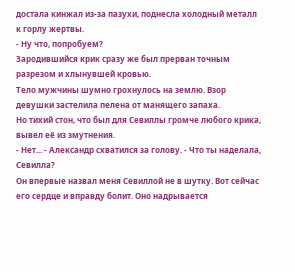достала кинжал из-за пазухи, поднесла холодный металл к горлу жертвы.
- Ну что, попробуем?
Зародившийся крик сразу же был прерван точным разрезом и хлынувшей кровью.
Тело мужчины шумно грохнулось на землю. Взор девушки застелила пелена от манящего запаха.
Но тихий стон, что был для Севиллы громче любого крика, вывел её из змутнения.
- Нет... - Александр схватился за голову. - Что ты наделала, Севилла?
Он впервые назвал меня Севиллой не в шутку. Вот сейчас его сердце и вправду болит. Оно надрывается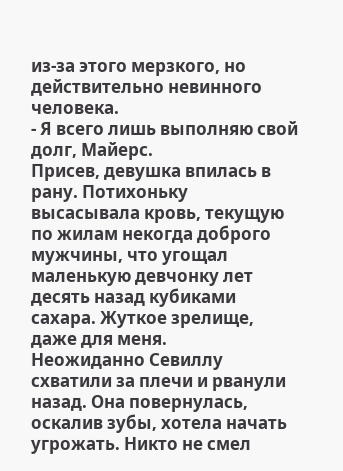из-за этого мерзкого, но действительно невинного человека.
- Я всего лишь выполняю свой долг, Майерс.
Присев, девушка впилась в рану. Потихоньку высасывала кровь, текущую по жилам некогда доброго мужчины, что угощал маленькую девчонку лет десять назад кубиками сахара. Жуткое зрелище, даже для меня.
Неожиданно Севиллу схватили за плечи и рванули назад. Она повернулась, оскалив зубы, хотела начать угрожать. Никто не смел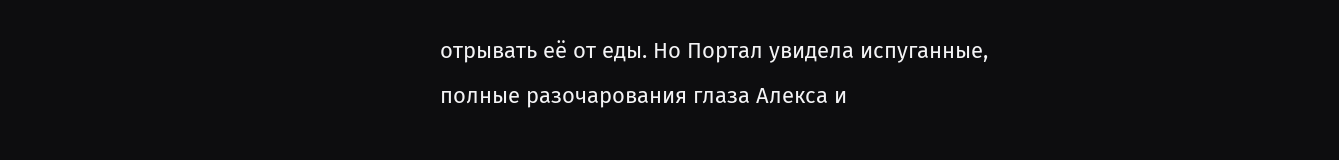отрывать её от еды. Но Портал увидела испуганные, полные разочарования глаза Алекса и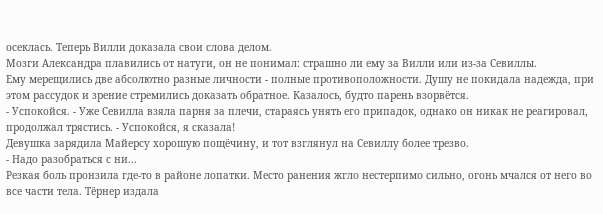осеклась. Теперь Вилли доказала свои слова делом.
Мозги Александра плавились от натуги, он не понимал: страшно ли ему за Вилли или из-за Севиллы.
Ему мерещились две абсолютно разные личности - полные противоположности. Душу не покидала надежда, при этом рассудок и зрение стремились доказать обратное. Казалось, будто парень взорвётся.
- Успокойся. - Уже Севилла взяла парня за плечи, стараясь унять его припадок, однако он никак не реагировал, продолжал трястись. - Успокойся, я сказала!
Девушка зарядила Майерсу хорошую пощёчину, и тот взглянул на Севиллу более трезво.
- Надо разобраться с ни...
Резкая боль пронзила где-то в районе лопатки. Место ранения жгло нестерпимо сильно, огонь мчался от него во все части тела. Тёрнер издала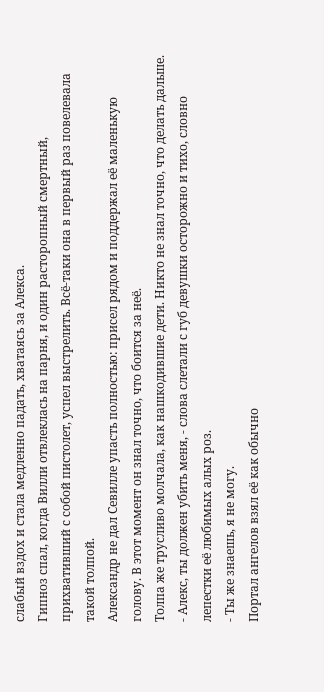слабый вздох и стала медленно падать, хватаясь за Алекса.
Гипноз спал, когда Вилли отвлеклась на парня, и один расторопный смертный, прихвативший с собой пистолет, успел выстрелить. Всё-таки она в первый раз повелевала такой толпой.
Александр не дал Севилле упасть полностью: присел рядом и поддержал её маленькую голову. В этот момент он знал точно, что боится за неё.
Толпа же трусливо молчала, как нашкодившие дети. Никто не знал точно, что делать дальше.
- Алекс, ты должен убить меня, - слова слетали с губ девушки осторожно и тихо, словно лепестки её любимых алых роз.
- Ты же знаешь, я не могу.
Портал ангелов взял её как обычно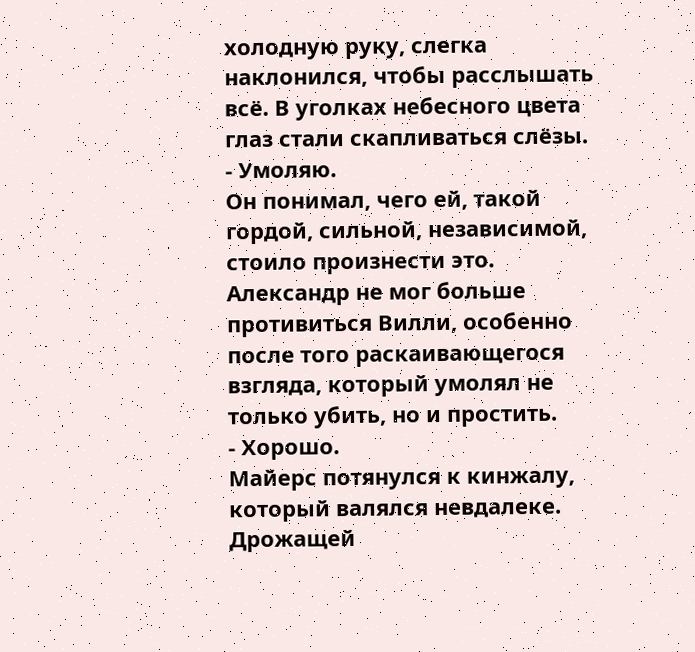холодную руку, слегка наклонился, чтобы расслышать всё. В уголках небесного цвета глаз стали скапливаться слёзы.
- Умоляю.
Он понимал, чего ей, такой гордой, сильной, независимой, стоило произнести это. Александр не мог больше противиться Вилли, особенно после того раскаивающегося взгляда, который умолял не только убить, но и простить.
- Хорошо.
Майерс потянулся к кинжалу, который валялся невдалеке. Дрожащей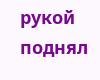рукой поднял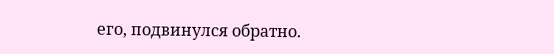его, подвинулся обратно.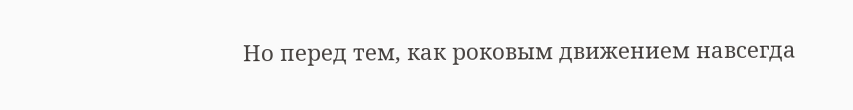Но перед тем, как роковым движением навсегда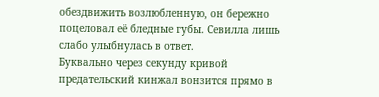обездвижить возлюбленную, он бережно поцеловал её бледные губы. Севилла лишь слабо улыбнулась в ответ.
Буквально через секунду кривой предательский кинжал вонзится прямо в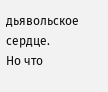дьявольское сердце.
Но что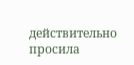действительно просила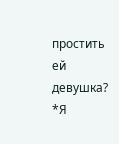простить ей девушка?
*Я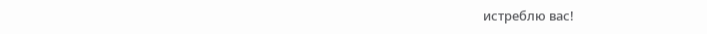истреблю вас!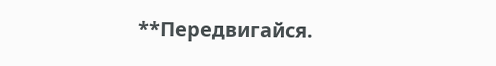**Передвигайся.